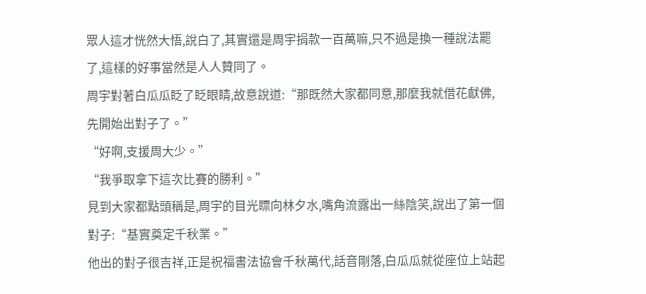眾人這才恍然大悟,說白了,其實還是周宇捐款一百萬嘛,只不過是換一種說法罷了,這樣的好事當然是人人贊同了。
周宇對著白瓜瓜眨了眨眼睛,故意說道:“那既然大家都同意,那麼我就借花獻佛,先開始出對子了。”
“好啊,支援周大少。”
“我爭取拿下這次比賽的勝利。”
見到大家都點頭稱是,周宇的目光瞟向林夕水,嘴角流露出一絲陰笑,說出了第一個對子:“基實奠定千秋業。”
他出的對子很吉祥,正是祝福書法協會千秋萬代,話音剛落,白瓜瓜就從座位上站起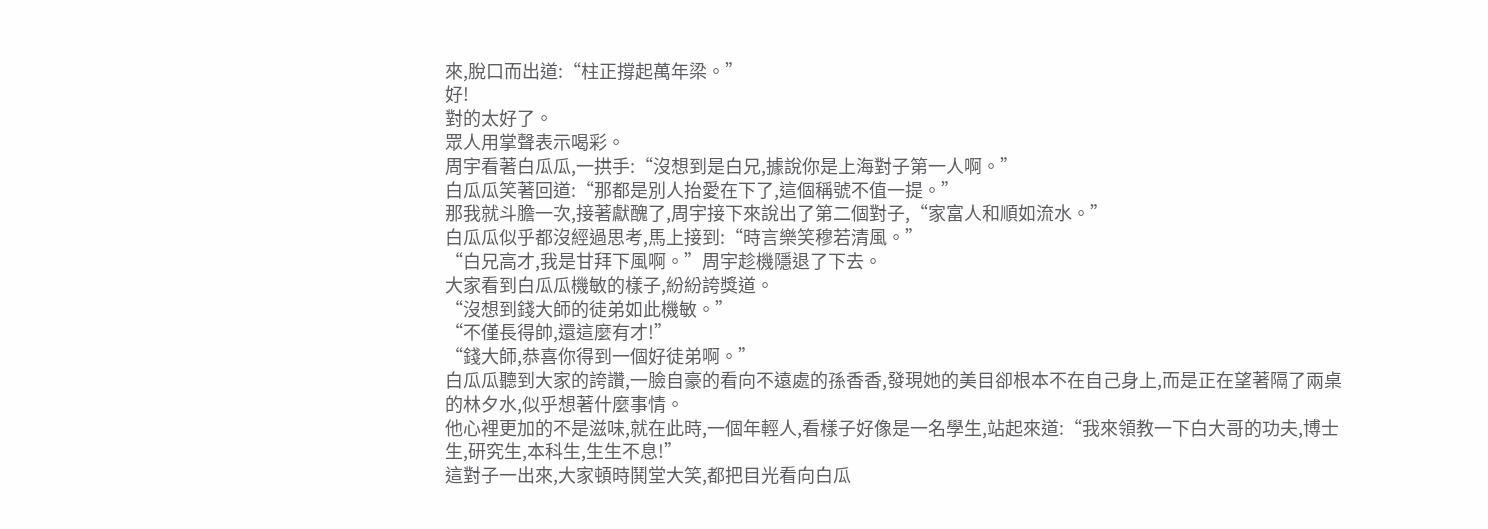來,脫口而出道:“柱正撐起萬年梁。”
好!
對的太好了。
眾人用掌聲表示喝彩。
周宇看著白瓜瓜,一拱手:“沒想到是白兄,據說你是上海對子第一人啊。”
白瓜瓜笑著回道:“那都是別人抬愛在下了,這個稱號不值一提。”
那我就斗膽一次,接著獻醜了,周宇接下來說出了第二個對子,“家富人和順如流水。”
白瓜瓜似乎都沒經過思考,馬上接到:“時言樂笑穆若清風。”
“白兄高才,我是甘拜下風啊。”周宇趁機隱退了下去。
大家看到白瓜瓜機敏的樣子,紛紛誇獎道。
“沒想到錢大師的徒弟如此機敏。”
“不僅長得帥,還這麼有才!”
“錢大師,恭喜你得到一個好徒弟啊。”
白瓜瓜聽到大家的誇讚,一臉自豪的看向不遠處的孫香香,發現她的美目卻根本不在自己身上,而是正在望著隔了兩桌的林夕水,似乎想著什麼事情。
他心裡更加的不是滋味,就在此時,一個年輕人,看樣子好像是一名學生,站起來道:“我來領教一下白大哥的功夫,博士生,研究生,本科生,生生不息!”
這對子一出來,大家頓時鬨堂大笑,都把目光看向白瓜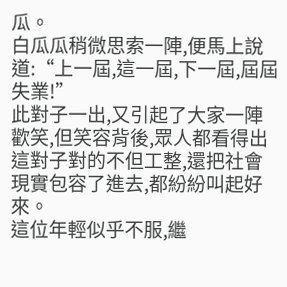瓜。
白瓜瓜稍微思索一陣,便馬上說道:“上一屆,這一屆,下一屆,屆屆失業!”
此對子一出,又引起了大家一陣歡笑,但笑容背後,眾人都看得出這對子對的不但工整,還把社會現實包容了進去,都紛紛叫起好來。
這位年輕似乎不服,繼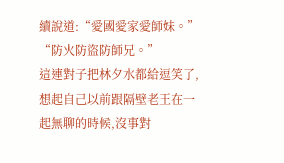續說道:“愛國愛家愛師妹。”
“防火防盜防師兄。”
這連對子把林夕水都給逗笑了,想起自己以前跟隔壁老王在一起無聊的時候,沒事對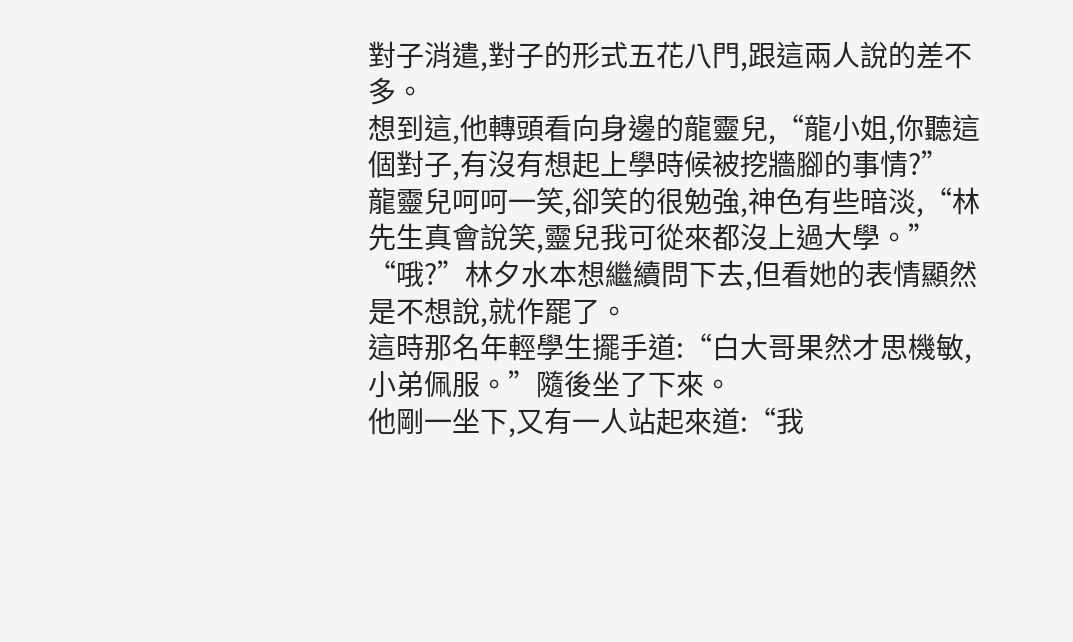對子消遣,對子的形式五花八門,跟這兩人說的差不多。
想到這,他轉頭看向身邊的龍靈兒,“龍小姐,你聽這個對子,有沒有想起上學時候被挖牆腳的事情?”
龍靈兒呵呵一笑,卻笑的很勉強,神色有些暗淡,“林先生真會說笑,靈兒我可從來都沒上過大學。”
“哦?”林夕水本想繼續問下去,但看她的表情顯然是不想說,就作罷了。
這時那名年輕學生擺手道:“白大哥果然才思機敏,小弟佩服。”隨後坐了下來。
他剛一坐下,又有一人站起來道:“我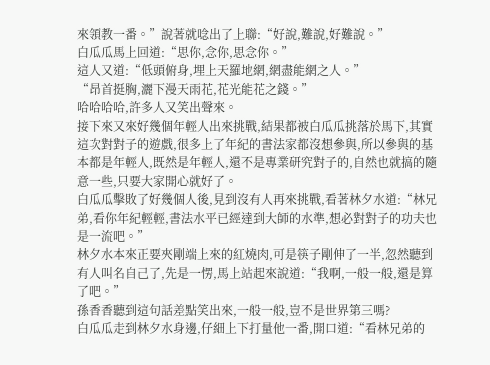來領教一番。”說著就唸出了上聯:“好說,難說,好難說。”
白瓜瓜馬上回道:“思你,念你,思念你。”
這人又道:“低頭俯身,埋上天羅地網,網盡能網之人。”
“昂首挺胸,灑下漫天雨花,花光能花之錢。”
哈哈哈哈,許多人又笑出聲來。
接下來又來好幾個年輕人出來挑戰,結果都被白瓜瓜挑落於馬下,其實這次對對子的遊戲,很多上了年紀的書法家都沒想參與,所以參與的基本都是年輕人,既然是年輕人,還不是專業研究對子的,自然也就搞的隨意一些,只要大家開心就好了。
白瓜瓜擊敗了好幾個人後,見到沒有人再來挑戰,看著林夕水道:“林兄弟,看你年紀輕輕,書法水平已經達到大師的水準,想必對對子的功夫也是一流吧。”
林夕水本來正要夾剛端上來的紅燒肉,可是筷子剛伸了一半,忽然聽到有人叫名自己了,先是一愣,馬上站起來說道:“我啊,一般一般,還是算了吧。”
孫香香聽到這句話差點笑出來,一般一般,豈不是世界第三嗎?
白瓜瓜走到林夕水身邊,仔細上下打量他一番,開口道:“看林兄弟的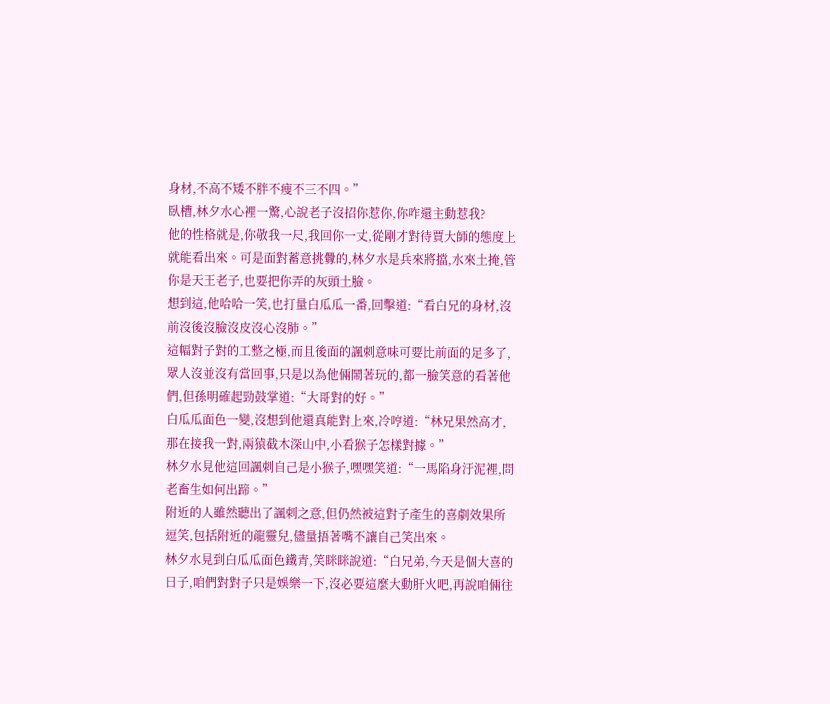身材,不高不矮不胖不瘦不三不四。”
臥槽,林夕水心裡一驚,心說老子沒招你惹你,你咋還主動惹我?
他的性格就是,你敬我一尺,我回你一丈,從剛才對待賈大師的態度上就能看出來。可是面對蓄意挑釁的,林夕水是兵來將擋,水來土掩,管你是天王老子,也要把你弄的灰頭土臉。
想到這,他哈哈一笑,也打量白瓜瓜一番,回擊道:“看白兄的身材,沒前沒後沒臉沒皮沒心沒肺。”
這幅對子對的工整之極,而且後面的諷刺意味可要比前面的足多了,眾人沒並沒有當回事,只是以為他倆鬧著玩的,都一臉笑意的看著他們,但孫明確起勁鼓掌道:“大哥對的好。”
白瓜瓜面色一變,沒想到他還真能對上來,冷哼道:“林兄果然高才,那在接我一對,兩猿截木深山中,小看猴子怎樣對據。”
林夕水見他這回諷刺自己是小猴子,嘿嘿笑道:“一馬陷身汙泥裡,問老畜生如何出蹄。”
附近的人雖然聽出了諷刺之意,但仍然被這對子產生的喜劇效果所逗笑,包括附近的龍靈兒,儘量捂著嘴不讓自己笑出來。
林夕水見到白瓜瓜面色鐵青,笑眯眯說道:“白兄弟,今天是個大喜的日子,咱們對對子只是娛樂一下,沒必要這麼大動肝火吧,再說咱倆往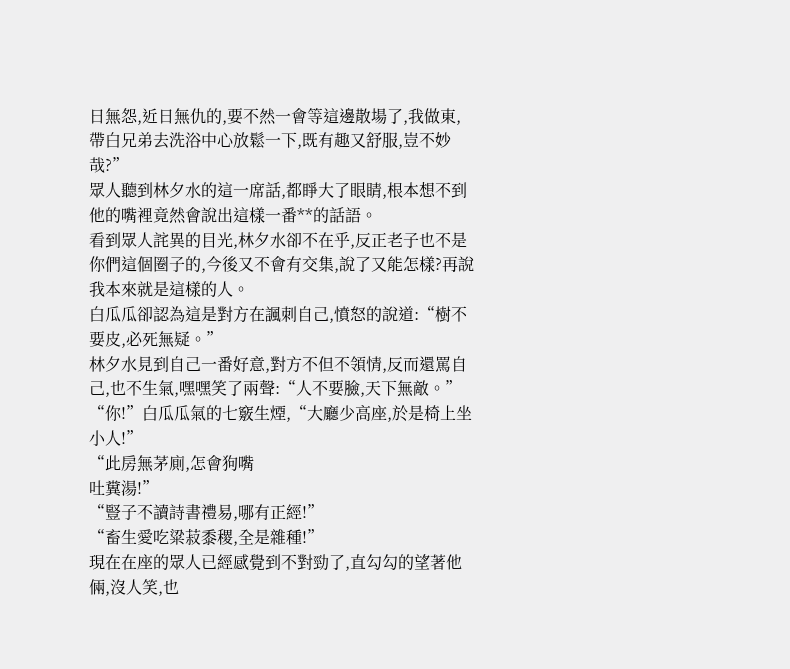日無怨,近日無仇的,要不然一會等這邊散場了,我做東,帶白兄弟去洗浴中心放鬆一下,既有趣又舒服,豈不妙哉?”
眾人聽到林夕水的這一席話,都睜大了眼睛,根本想不到他的嘴裡竟然會說出這樣一番**的話語。
看到眾人詫異的目光,林夕水卻不在乎,反正老子也不是你們這個圈子的,今後又不會有交集,說了又能怎樣?再說我本來就是這樣的人。
白瓜瓜卻認為這是對方在諷刺自己,憤怒的說道:“樹不要皮,必死無疑。”
林夕水見到自己一番好意,對方不但不領情,反而還罵自己,也不生氣,嘿嘿笑了兩聲:“人不要臉,天下無敵。”
“你!”白瓜瓜氣的七竅生煙,“大廳少高座,於是椅上坐小人!”
“此房無茅廁,怎會狗嘴
吐糞湯!”
“豎子不讀詩書禮易,哪有正經!”
“畜生愛吃粱菽黍稷,全是雜種!”
現在在座的眾人已經感覺到不對勁了,直勾勾的望著他倆,沒人笑,也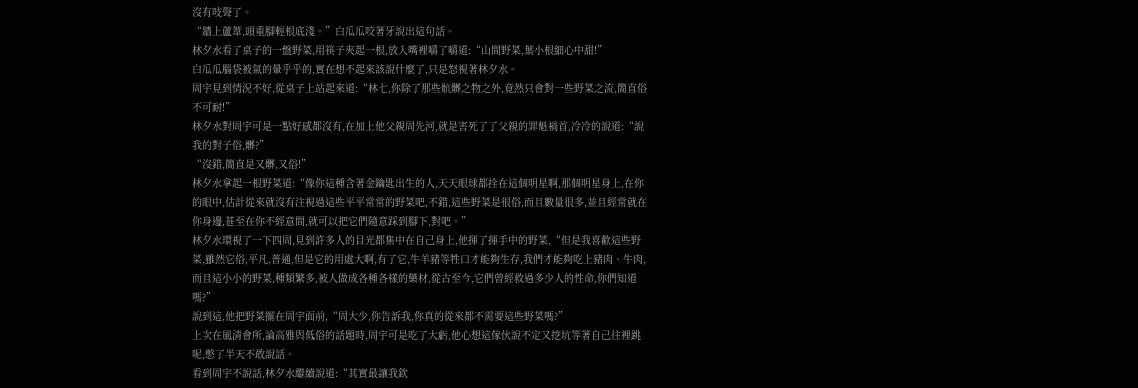沒有吱聲了。
“牆上蘆葦,頭重腳輕根底淺。”白瓜瓜咬著牙說出這句話。
林夕水看了桌子的一盤野菜,用筷子夾起一根,放入嘴裡嚼了嚼道:“山間野菜,葉小根細心中甜!”
白瓜瓜腦袋被氣的暈乎乎的,實在想不起來該說什麼了,只是怒視著林夕水。
周宇見到情況不好,從桌子上站起來道:“林七,你除了那些骯髒之物之外,竟然只會對一些野菜之流,簡直俗不可耐!”
林夕水對周宇可是一點好感都沒有,在加上他父親周先河,就是害死了了父親的罪魁禍首,冷冷的說道:“說我的對子俗,髒?”
“沒錯,簡直是又髒,又俗!”
林夕水拿起一根野菜道:“像你這種含著金鑰匙出生的人,天天眼球都拴在這個明星啊,那個明星身上,在你的眼中,估計從來就沒有注視過這些平平常常的野菜吧,不錯,這些野菜是很俗,而且數量很多,並且經常就在你身邊,甚至在你不經意間,就可以把它們隨意踩到腳下,對吧。”
林夕水環視了一下四周,見到許多人的目光都集中在自己身上,他揮了揮手中的野菜,“但是我喜歡這些野菜,雖然它俗,平凡,普通,但是它的用處大啊,有了它,牛羊豬等牲口才能夠生存,我們才能夠吃上豬肉、牛肉,而且這小小的野菜,種類繁多,被人做成各種各樣的藥材,從古至今,它們曾經救過多少人的性命,你們知道嗎?”
說到這,他把野菜擺在周宇面前,“周大少,你告訴我,你真的從來都不需要這些野菜嗎?”
上次在風清會所,論高雅與低俗的話題時,周宇可是吃了大虧,他心想這傢伙說不定又挖坑等著自己往裡跳呢,憋了半天不敢說話。
看到周宇不說話,林夕水繼續說道:“其實最讓我欽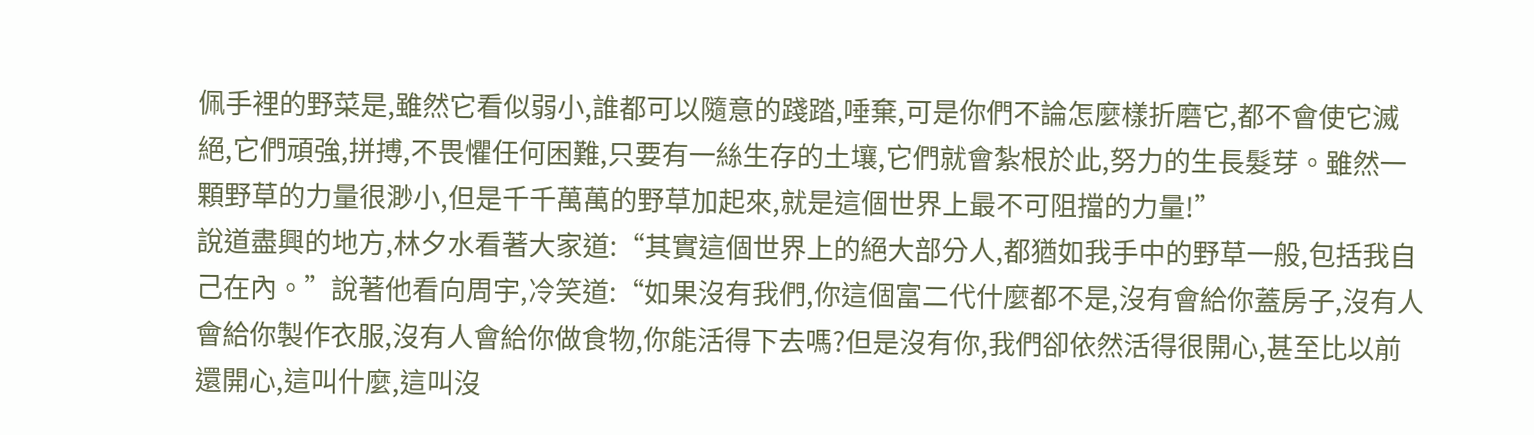佩手裡的野菜是,雖然它看似弱小,誰都可以隨意的踐踏,唾棄,可是你們不論怎麼樣折磨它,都不會使它滅絕,它們頑強,拼搏,不畏懼任何困難,只要有一絲生存的土壤,它們就會紮根於此,努力的生長髮芽。雖然一顆野草的力量很渺小,但是千千萬萬的野草加起來,就是這個世界上最不可阻擋的力量!”
說道盡興的地方,林夕水看著大家道:“其實這個世界上的絕大部分人,都猶如我手中的野草一般,包括我自己在內。”說著他看向周宇,冷笑道:“如果沒有我們,你這個富二代什麼都不是,沒有會給你蓋房子,沒有人會給你製作衣服,沒有人會給你做食物,你能活得下去嗎?但是沒有你,我們卻依然活得很開心,甚至比以前還開心,這叫什麼,這叫沒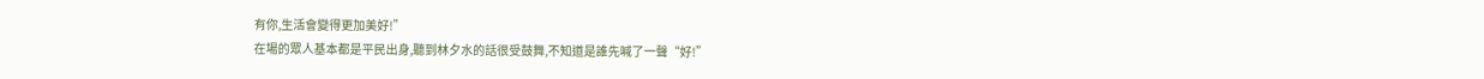有你,生活會變得更加美好!”
在場的眾人基本都是平民出身,聽到林夕水的話很受鼓舞,不知道是誰先喊了一聲“好!”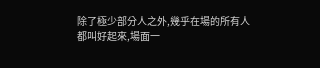除了極少部分人之外,幾乎在場的所有人都叫好起來,場面一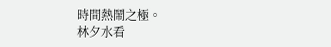時間熱鬧之極。
林夕水看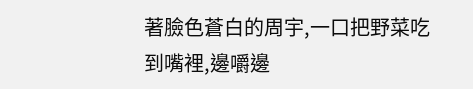著臉色蒼白的周宇,一口把野菜吃到嘴裡,邊嚼邊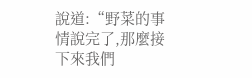說道:“野菜的事情說完了,那麼接下來我們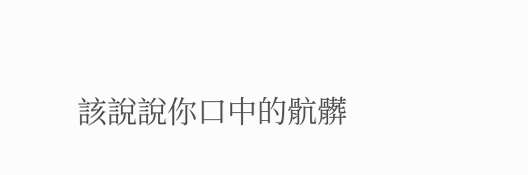該說說你口中的骯髒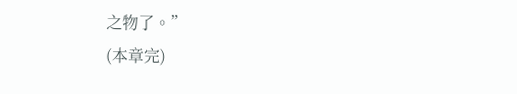之物了。”
(本章完)